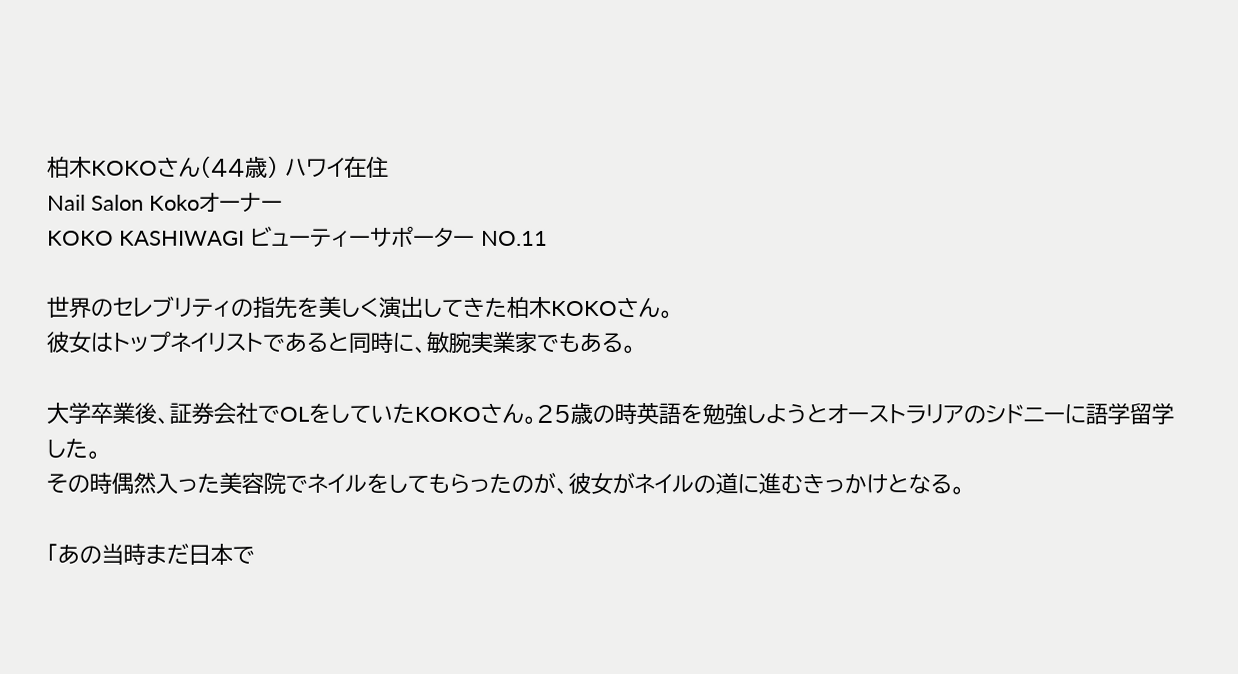柏木KOKOさん(44歳) ハワイ在住
Nail Salon Kokoオーナー
KOKO KASHIWAGI ビューティーサポーター NO.11

世界のセレブリティの指先を美しく演出してきた柏木KOKOさん。
彼女はトップネイリストであると同時に、敏腕実業家でもある。

大学卒業後、証券会社でOLをしていたKOKOさん。25歳の時英語を勉強しようとオーストラリアのシドニーに語学留学した。
その時偶然入った美容院でネイルをしてもらったのが、彼女がネイルの道に進むきっかけとなる。

「あの当時まだ日本で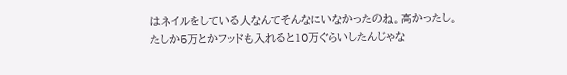はネイルをしている人なんてそんなにいなかったのね。高かったし。
たしか5万とかフッドも入れると10万ぐらいしたんじゃな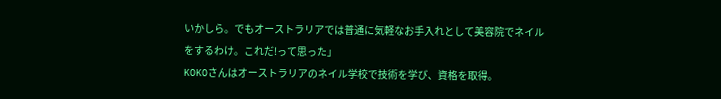いかしら。でもオーストラリアでは普通に気軽なお手入れとして美容院でネイルをするわけ。これだ!って思った」
KOKOさんはオーストラリアのネイル学校で技術を学び、資格を取得。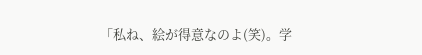「私ね、絵が得意なのよ(笑)。学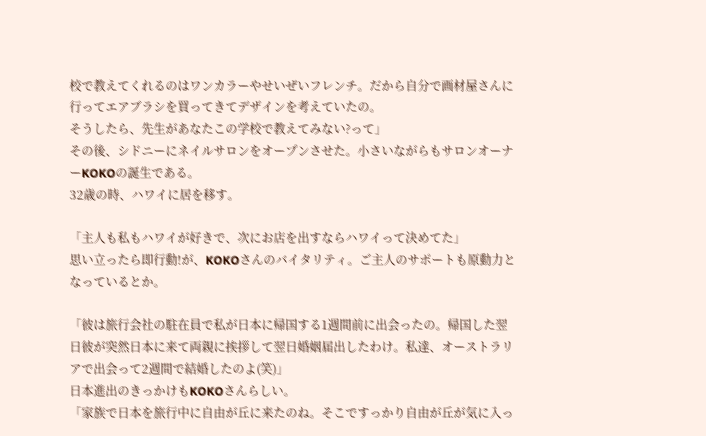校で教えてくれるのはワンカラーやせいぜいフレンチ。だから自分で画材屋さんに行ってエアブラシを買ってきてデザインを考えていたの。
そうしたら、先生があなたこの学校で教えてみない?って」
その後、シドニーにネイルサロンをオープンさせた。小さいながらもサロンオーナーKOKOの誕生である。
32歳の時、ハワイに居を移す。

「主人も私もハワイが好きで、次にお店を出すならハワイって決めてた」
思い立ったら即行動!が、KOKOさんのバイタリティ。ご主人のサポートも原動力となっているとか。

「彼は旅行会社の駐在員で私が日本に帰国する1週間前に出会ったの。帰国した翌日彼が突然日本に来て両親に挨拶して翌日婚姻届出したわけ。私達、オーストラリアで出会って2週間で結婚したのよ(笑)」
日本進出のきっかけもKOKOさんらしい。
「家族で日本を旅行中に自由が丘に来たのね。そこですっかり自由が丘が気に入っ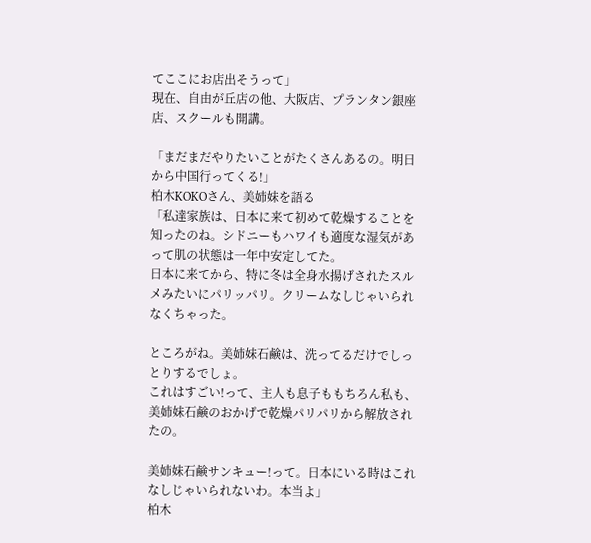てここにお店出そうって」
現在、自由が丘店の他、大阪店、プランタン銀座店、スクールも開講。

「まだまだやりたいことがたくさんあるの。明日から中国行ってくる!」
柏木KOKOさん、美姉妹を語る
「私達家族は、日本に来て初めて乾燥することを知ったのね。シドニーもハワイも適度な湿気があって肌の状態は一年中安定してた。
日本に来てから、特に冬は全身水揚げされたスルメみたいにパリッパリ。クリームなしじゃいられなくちゃった。

ところがね。美姉妹石鹸は、洗ってるだけでしっとりするでしょ。
これはすごい!って、主人も息子ももちろん私も、美姉妹石鹸のおかげで乾燥パリパリから解放されたの。

美姉妹石鹸サンキュー!って。日本にいる時はこれなしじゃいられないわ。本当よ」
柏木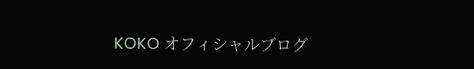KOKO オフィシャルブログ